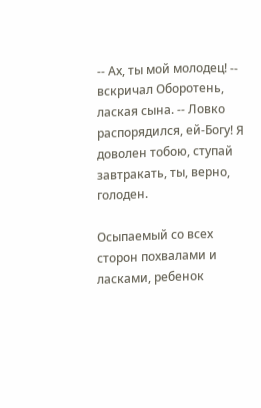-- Ах, ты мой молодец! -- вскричал Оборотень, лаская сына. -- Ловко распорядился, ей-Богу! Я доволен тобою, ступай завтракать, ты, верно, голоден.

Осыпаемый со всех сторон похвалами и ласками, ребенок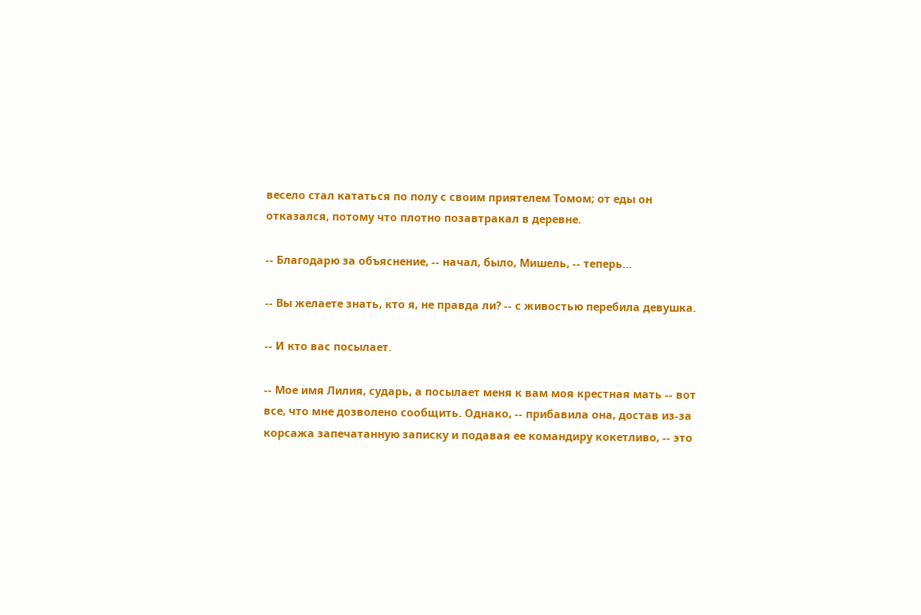весело стал кататься по полу с своим приятелем Томом; от еды он отказался, потому что плотно позавтракал в деревне.

-- Благодарю за объяснение, -- начал, было, Мишель, -- теперь...

-- Вы желаете знать, кто я, не правда ли? -- с живостью перебила девушка.

-- И кто вас посылает.

-- Мое имя Лилия, сударь, а посылает меня к вам моя крестная мать -- вот все, что мне дозволено сообщить. Однако, -- прибавила она, достав из-за корсажа запечатанную записку и подавая ее командиру кокетливо, -- это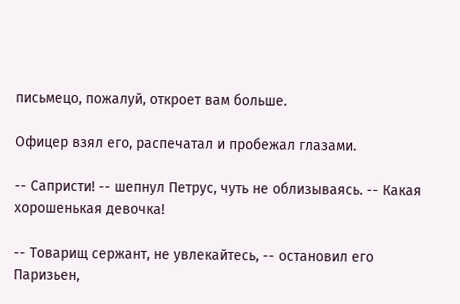письмецо, пожалуй, откроет вам больше.

Офицер взял его, распечатал и пробежал глазами.

-- Сапристи! -- шепнул Петрус, чуть не облизываясь. -- Какая хорошенькая девочка!

-- Товарищ сержант, не увлекайтесь, -- остановил его Паризьен,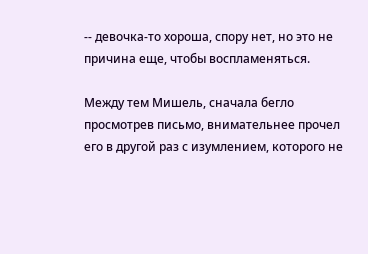-- девочка-то хороша, спору нет, но это не причина еще, чтобы воспламеняться.

Между тем Мишель, сначала бегло просмотрев письмо, внимательнее прочел его в другой раз с изумлением, которого не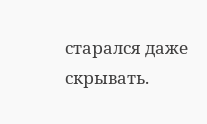старался даже скрывать.